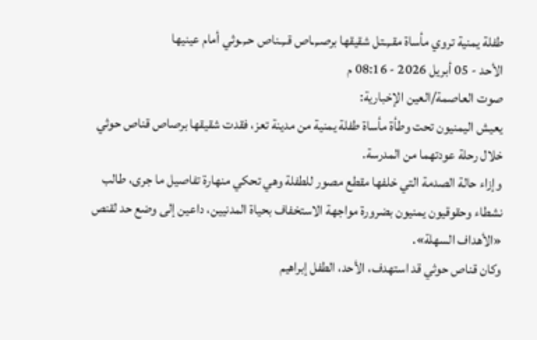طفلة يمنية تروي مأساة مقـ,ـتل شقيقها برصـ,ـاص قـ,ـناص حـ,ـوثي أمام عينيها
الأحد - 05 أبريل 2026 - 08:16 م
صوت العاصمة/العين الإخبارية:
يعيش اليمنيون تحت وطأة مأساة طفلة يمنية من مدينة تعز، فقدت شقيقها برصاص قناص حوثي خلال رحلة عودتهما من المدرسة.
وإزاء حالة الصدمة التي خلفها مقطع مصور للطفلة وهي تحكي منهارة تفاصيل ما جرى، طالب نشطاء وحقوقيون يمنيون بضرورة مواجهة الاستخفاف بحياة المدنيين، داعين إلى وضع حد لقنص «الأهداف السهلة».
وكان قناص حوثي قد استهدف، الأحد، الطفل إبراهيم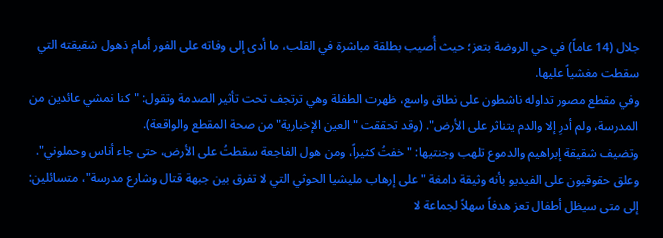جلال (14 عاماً) في حي الروضة بتعز؛ حيث أُصيب بطلقة مباشرة في القلب، ما أدى إلى وفاته على الفور أمام ذهول شقيقته التي سقطت مغشياً عليها.
وفي مقطع مصور تداوله ناشطون على نطاق واسع، ظهرت الطفلة وهي ترتجف تحت تأثير الصدمة وتقول: "كنا نمشي عائدين من المدرسة، ولم أدرِ إلا والدم يتناثر على الأرض". (وقد تحققت "العين الإخبارية" من صحة المقطع والواقعة).
وتضيف شقيقة إبراهيم والدموع تلهب وجنتيها: "خفتُ كثيراً، ومن هول الفاجعة سقطتُ على الأرض، حتى جاء أناس وحملوني".
وعلق حقوقيون على الفيديو بأنه وثيقة دامغة "على إرهاب مليشيا الحوثي التي لا تفرق بين جبهة قتال وشارع مدرسة"، متسائلين: إلى متى سيظل أطفال تعز هدفاً سهلاً لجماعة لا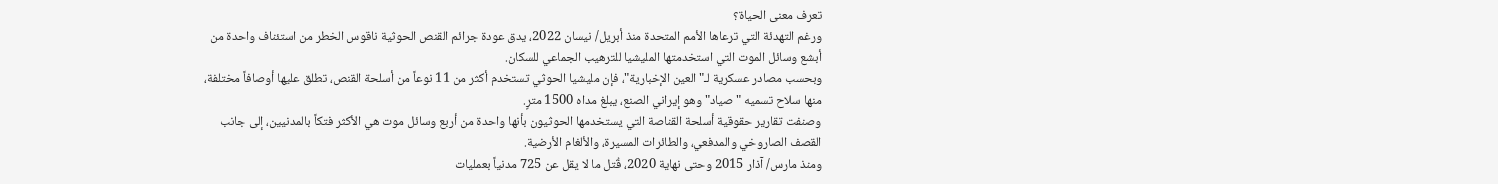تعرف معنى الحياة؟
ورغم التهدئة التي ترعاها الأمم المتحدة منذ أبريل/ نيسان 2022، يدق عودة جرائم القنص الحوثية ناقوس الخطر من استئناف واحدة من أبشع وسائل الموت التي استخدمتها المليشيا للترهيب الجماعي للسكان.
وبحسب مصادر عسكرية لـ"العين الإخبارية"، فإن مليشيا الحوثي تستخدم أكثر من 11 نوعاً من أسلحة القنص، تطلق عليها أوصافاً مختلفة، منها سلاح تسميه "صياد" وهو إيراني الصنع، يبلغ مداه 1500 مترٍ.
وصنفت تقارير حقوقية أسلحة القناصة التي يستخدمها الحوثيون بأنها واحدة من أربع وسائل موت هي الأكثر فتكاً بالمدنيين، إلى جانب القصف الصاروخي والمدفعي، والطائرات المسيرة، والألغام الأرضية.
ومنذ مارس/ آذار 2015 وحتى نهاية 2020، قُتل ما لا يقل عن 725 مدنياً بعمليات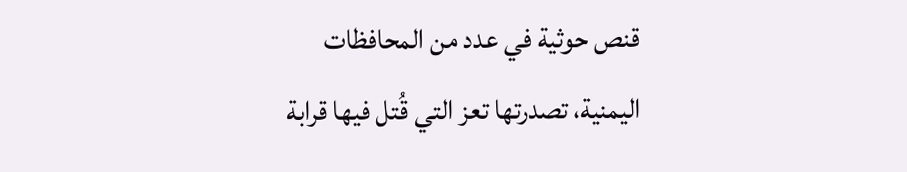قنص حوثية في عدد من المحافظات اليمنية، تصدرتها تعز التي قُتل فيها قرابة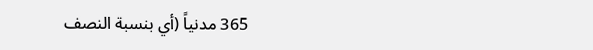365 مدنياً (أي بنسبة النصف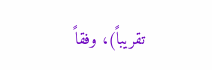تقريباً)، وفقاً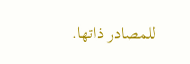للمصادر ذاتها.